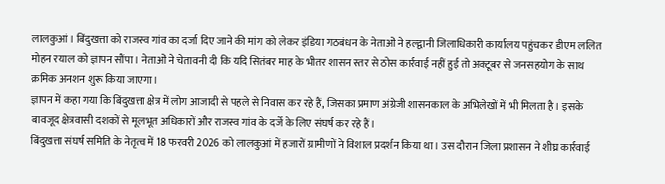लालकुआं। बिंदुखत्ता को राजस्व गांव का दर्जा दिए जाने की मांग को लेकर इंडिया गठबंधन के नेताओं ने हल्द्वानी जिलाधिकारी कार्यालय पहुंचकर डीएम ललित मोहन रयाल को ज्ञापन सौंपा। नेताओं ने चेतावनी दी कि यदि सितंबर माह के भीतर शासन स्तर से ठोस कार्रवाई नहीं हुई तो अक्टूबर से जनसहयोग के साथ क्रमिक अनशन शुरू किया जाएगा।
ज्ञापन में कहा गया कि बिंदुखत्ता क्षेत्र में लोग आजादी से पहले से निवास कर रहे हैं, जिसका प्रमाण अंग्रेजी शासनकाल के अभिलेखों में भी मिलता है। इसके बावजूद क्षेत्रवासी दशकों से मूलभूत अधिकारों और राजस्व गांव के दर्जे के लिए संघर्ष कर रहे हैं।
बिंदुखत्ता संघर्ष समिति के नेतृत्व में 18 फरवरी 2026 को लालकुआं में हजारों ग्रामीणों ने विशाल प्रदर्शन किया था। उस दौरान जिला प्रशासन ने शीघ्र कार्रवाई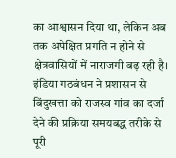का आश्वासन दिया था, लेकिन अब तक अपेक्षित प्रगति न होने से क्षेत्रवासियों में नाराजगी बढ़ रही है।
इंडिया गठबंधन ने प्रशासन से बिंदुखत्ता को राजस्व गांव का दर्जा देने की प्रक्रिया समयबद्ध तरीके से पूरी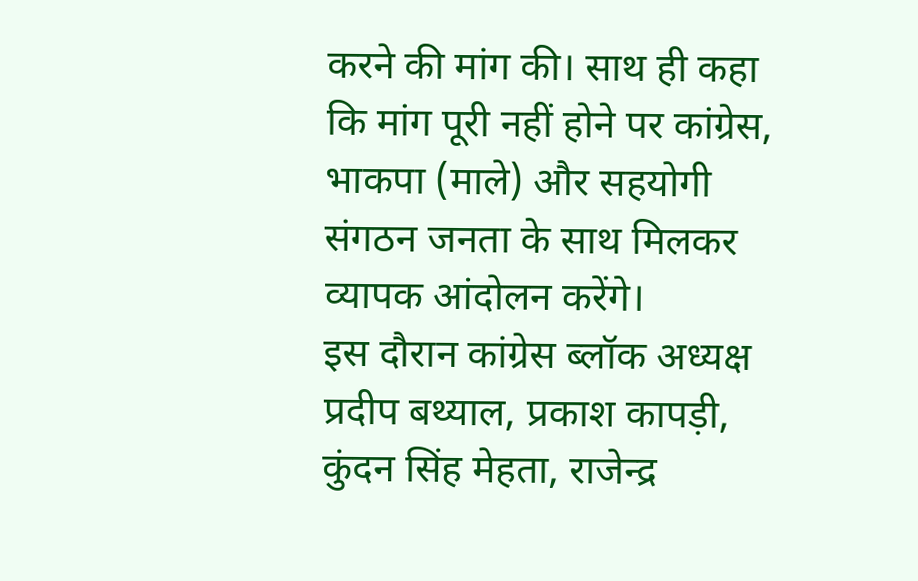करने की मांग की। साथ ही कहा कि मांग पूरी नहीं होने पर कांग्रेस, भाकपा (माले) और सहयोगी संगठन जनता के साथ मिलकर व्यापक आंदोलन करेंगे।
इस दौरान कांग्रेस ब्लॉक अध्यक्ष प्रदीप बथ्याल, प्रकाश कापड़ी, कुंदन सिंह मेहता, राजेन्द्र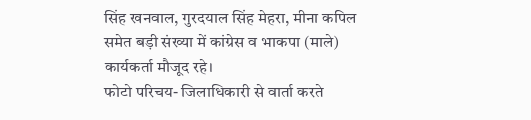सिंह खनवाल, गुरदयाल सिंह मेहरा, मीना कपिल समेत बड़ी संख्या में कांग्रेस व भाकपा (माले) कार्यकर्ता मौजूद रहे।
फोटो परिचय- जिलाधिकारी से वार्ता करते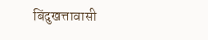बिंदुखत्तावासी